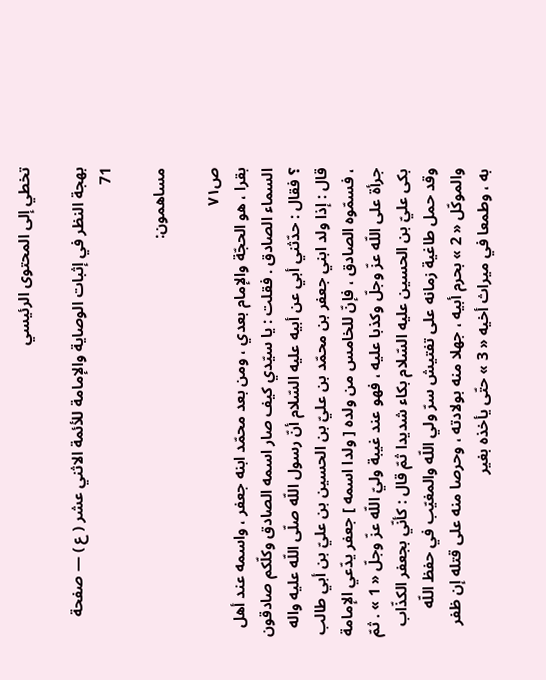تخطي إلى المحتوى الرئيسي

بهجة النظر في إثبات الوصاية والإمامة للأئمة الاثني عشر ( ع ) — صفحة 71

مساهمون:

ص٧١
بقرا ، هو الحجّة والإمام بعدي ، ومن بعد محمّد ابنه جعفر ، واسمه عند أهل السماء الصادق . فقلت : يا سيّدي كيف صار اسمه الصادق وكلّكم صادقون ؟ فقال : حدّثني أبي عن أبيه عليه السّلام أنّ رسول اللّه صلّى اللّه عليه واله قال : إذا ولد ابني جعفر بن محمّد بن عليّ بن الحسين بن عليّ بن أبي طالب ، فسمّوه الصادق ، فإنّ للخامس من ولده [ ولدا اسمه ] جعفر يدّعي الإمامة جرأة على اللّه عزّ وجلّ وكذبا عليه ، فهو عند غيبة وليّ اللّه عزّ وجلّ « 1 » . ثمّ بكى عليّ بن الحسين عليه السّلام بكاء شديدا ثمّ قال : كأنّي بجعفر الكذّاب وقد حمل طاغية زمانه على تفتيش سرّ ولي اللّه والمغيّب في حفظ اللّه والموكّل « 2 » بحرم أبيه ، جهلا منه بولادته ، وحرصا منه على قتله إن ظفر به ، وطمعا في ميراث أخيه « 3 » حتّى يأخذه بغير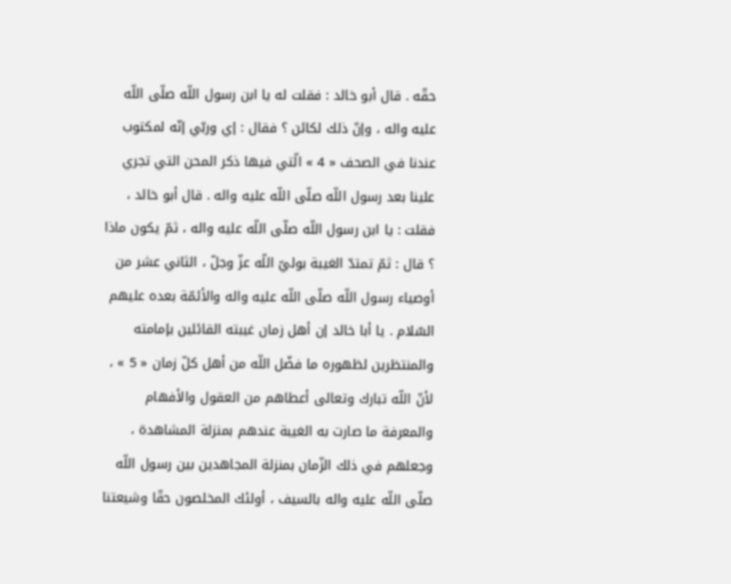حقّه . قال أبو خالد : فقلت له يا ابن رسول اللّه صلّى اللّه عليه واله ، وإنّ ذلك لكائن ؟ فقال : إي وربّي إنّه لمكتوب عندنا في الصحف « 4 » الّتي فيها ذكر المحن التي تجري علينا بعد رسول اللّه صلّى اللّه عليه واله . قال أبو خالد ، فقلت : يا ابن رسول اللّه صلّى اللّه عليه واله ، ثمّ يكون ماذا ؟ قال : ثمّ تمتدّ الغيبة بوليّ اللّه عزّ وجلّ ، الثاني عشر من أوصياء رسول اللّه صلّى اللّه عليه واله والأئمّة بعده عليهم السّلام . يا أبا خالد إن أهل زمان غيبته القائلين بإمامته والمنتظرين لظهوره ما فضّل اللّه من أهل كلّ زمان « 5 » ، لأنّ اللّه تبارك وتعالى أعطاهم من العقول والأفهام والمعرفة ما صارت به الغيبة عندهم بمنزلة المشاهدة ، وجعلهم في ذلك الزّمان بمنزلة المجاهدين بين رسول اللّه صلّى اللّه عليه واله بالسيف ، أولئك المخلصون حقّا وشيعتنا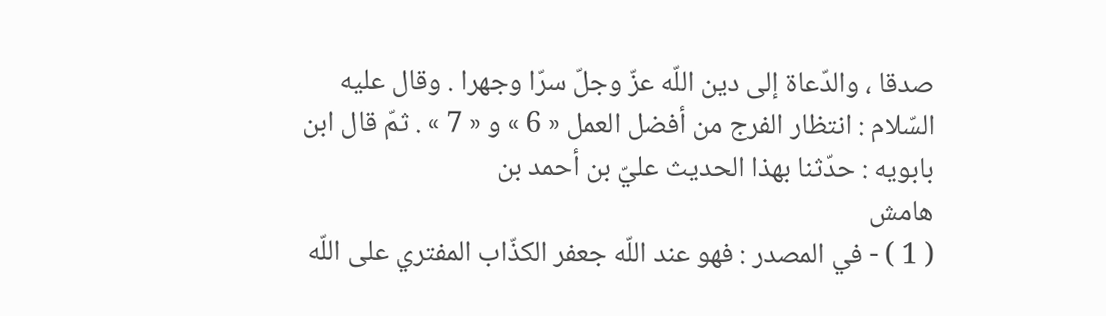صدقا ، والدّعاة إلى دين اللّه عزّ وجلّ سرّا وجهرا . وقال عليه السّلام : انتظار الفرج من أفضل العمل « 6 » و « 7 » . ثمّ قال ابن بابويه : حدّثنا بهذا الحديث عليّ بن أحمد بن
هامش
( 1 ) - في المصدر : فهو عند اللّه جعفر الكذّاب المفتري على اللّه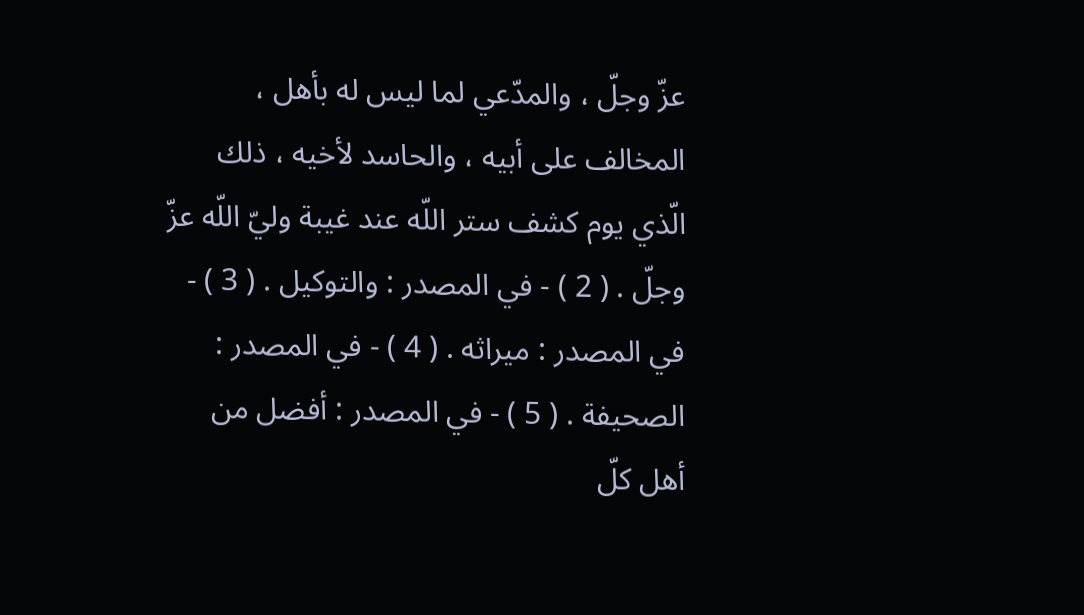عزّ وجلّ ، والمدّعي لما ليس له بأهل ، المخالف على أبيه ، والحاسد لأخيه ، ذلك الّذي يوم كشف ستر اللّه عند غيبة وليّ اللّه عزّ وجلّ . ( 2 ) - في المصدر : والتوكيل . ( 3 ) - في المصدر : ميراثه . ( 4 ) - في المصدر : الصحيفة . ( 5 ) - في المصدر : أفضل من أهل كلّ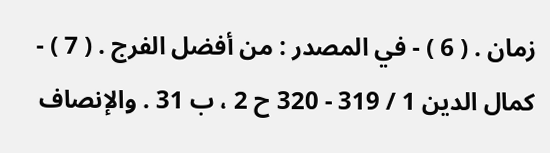زمان . ( 6 ) - في المصدر : من أفضل الفرج . ( 7 ) - كمال الدين 1 / 319 - 320 ح 2 ، ب 31 . والإنصاف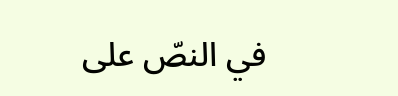في النصّ على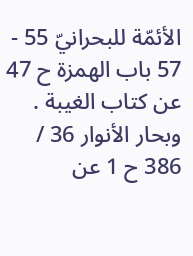الأئمّة للبحرانيّ 55 - 57 باب الهمزة ح 47 عن كتاب الغيبة . وبحار الأنوار 36 / 386 ح 1 عن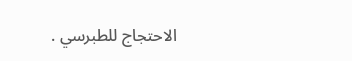الاحتجاج للطبرسي .